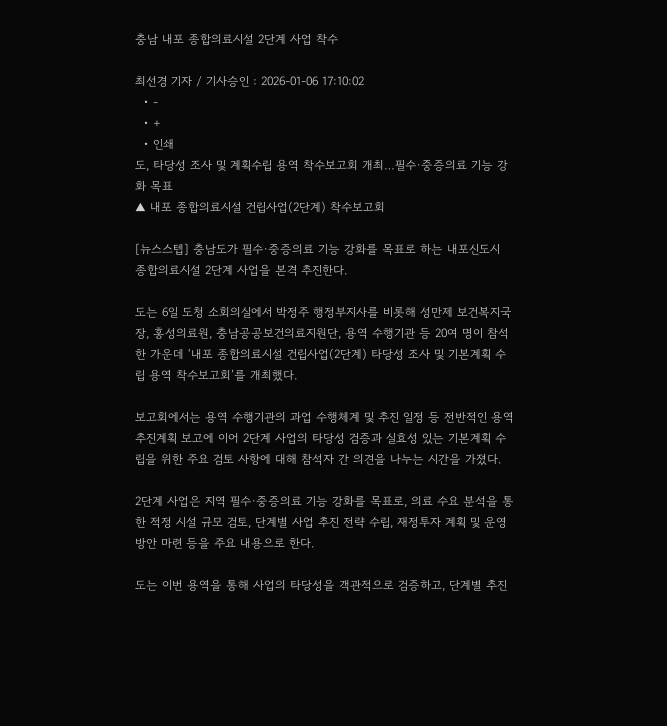충남 내포 종합의료시설 2단계 사업 착수

최선경 기자 / 기사승인 : 2026-01-06 17:10:02
  • -
  • +
  • 인쇄
도, 타당성 조사 및 계획수립 용역 착수보고회 개최…필수·중증의료 기능 강화 목표
▲ 내포 종합의료시설 건립사업(2단계) 착수보고회

[뉴스스텝] 충남도가 필수·중증의료 기능 강화를 목표로 하는 내포신도시 종합의료시설 2단계 사업을 본격 추진한다.

도는 6일 도청 소회의실에서 박정주 행정부지사를 비롯해 성만제 보건복지국장, 홍성의료원, 충남공공보건의료지원단, 용역 수행기관 등 20여 명이 참석한 가운데 ‘내포 종합의료시설 건립사업(2단계) 타당성 조사 및 기본계획 수립 용역 착수보고회’를 개최했다.

보고회에서는 용역 수행기관의 과업 수행체계 및 추진 일정 등 전반적인 용역 추진계획 보고에 이어 2단계 사업의 타당성 검증과 실효성 있는 기본계획 수립을 위한 주요 검토 사항에 대해 참석자 간 의견을 나누는 시간을 가졌다.

2단계 사업은 지역 필수·중증의료 기능 강화를 목표로, 의료 수요 분석을 통한 적정 시설 규모 검토, 단계별 사업 추진 전략 수립, 재정투자 계획 및 운영 방안 마련 등을 주요 내용으로 한다.

도는 이번 용역을 통해 사업의 타당성을 객관적으로 검증하고, 단계별 추진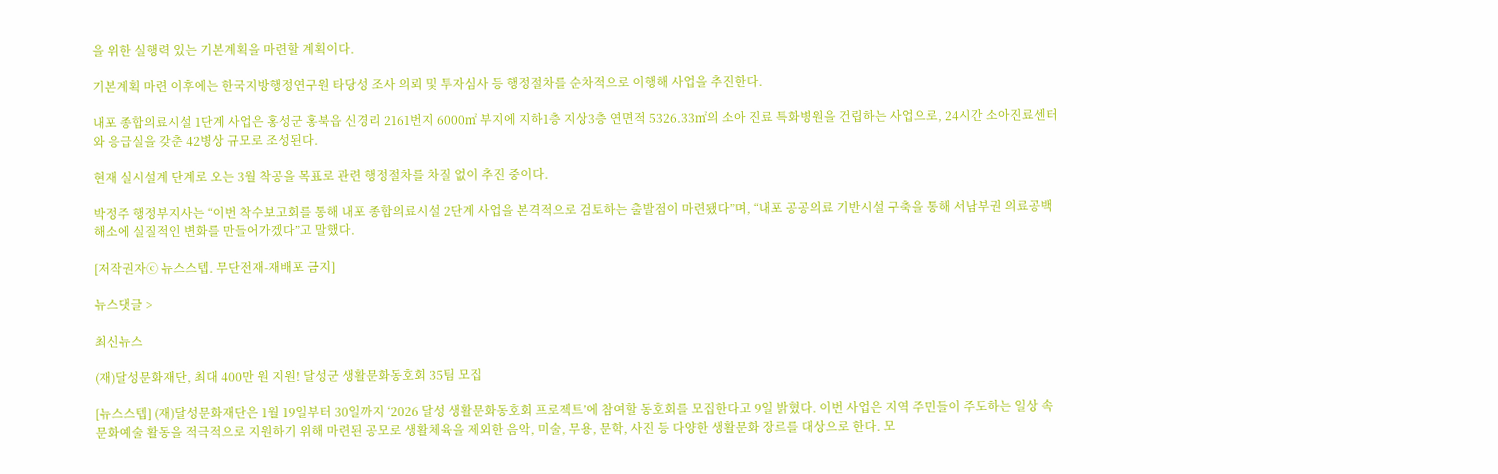을 위한 실행력 있는 기본계획을 마련할 계획이다.

기본계획 마련 이후에는 한국지방행정연구원 타당성 조사 의뢰 및 투자심사 등 행정절차를 순차적으로 이행해 사업을 추진한다.

내포 종합의료시설 1단계 사업은 홍성군 홍북읍 신경리 2161번지 6000㎡ 부지에 지하1층 지상3층 연면적 5326.33㎡의 소아 진료 특화병원을 건립하는 사업으로, 24시간 소아진료센터와 응급실을 갖춘 42병상 규모로 조성된다.

현재 실시설계 단계로 오는 3월 착공을 목표로 관련 행정절차를 차질 없이 추진 중이다.

박정주 행정부지사는 “이번 착수보고회를 통해 내포 종합의료시설 2단계 사업을 본격적으로 검토하는 출발점이 마련됐다”며, “내포 공공의료 기반시설 구축을 통해 서남부권 의료공백 해소에 실질적인 변화를 만들어가겠다”고 말했다.

[저작권자ⓒ 뉴스스텝. 무단전재-재배포 금지]

뉴스댓글 >

최신뉴스

(재)달성문화재단, 최대 400만 원 지원! 달성군 생활문화동호회 35팀 모집

[뉴스스텝] (재)달성문화재단은 1월 19일부터 30일까지 ‘2026 달성 생활문화동호회 프로젝트’에 참여할 동호회를 모집한다고 9일 밝혔다. 이번 사업은 지역 주민들이 주도하는 일상 속 문화예술 활동을 적극적으로 지원하기 위해 마련된 공모로 생활체육을 제외한 음악, 미술, 무용, 문학, 사진 등 다양한 생활문화 장르를 대상으로 한다. 모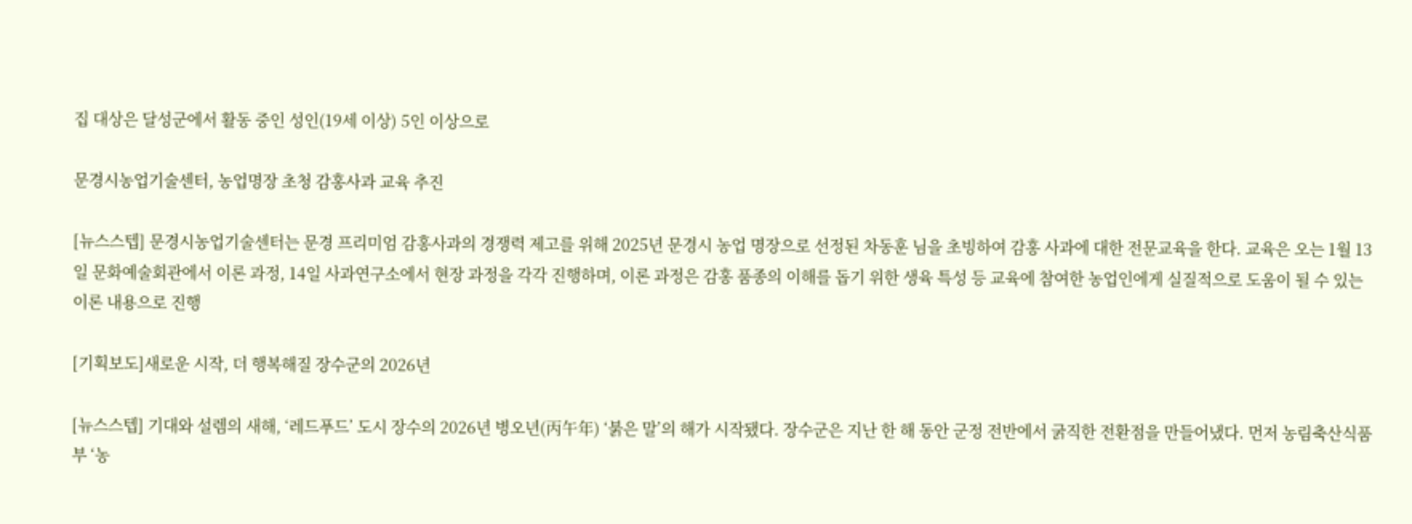집 대상은 달성군에서 활동 중인 성인(19세 이상) 5인 이상으로

문경시농업기술센터, 농업명장 초청 감홍사과 교육 추진

[뉴스스텝] 문경시농업기술센터는 문경 프리미엄 감홍사과의 경쟁력 제고를 위해 2025년 문경시 농업 명장으로 선정된 차동훈 님을 초빙하여 감홍 사과에 대한 전문교육을 한다. 교육은 오는 1월 13일 문화예술회관에서 이론 과정, 14일 사과연구소에서 현장 과정을 각각 진행하며, 이론 과정은 감홍 품종의 이해를 돕기 위한 생육 특성 등 교육에 참여한 농업인에게 실질적으로 도움이 될 수 있는 이론 내용으로 진행

[기획보도]새로운 시작, 더 행복해질 장수군의 2026년

[뉴스스텝] 기대와 설렘의 새해, ‘레드푸드’ 도시 장수의 2026년 병오년(丙午年) ‘붉은 말’의 해가 시작됐다. 장수군은 지난 한 해 동안 군정 전반에서 굵직한 전환점을 만들어냈다. 먼저 농림축산식품부 ‘농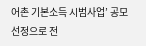어촌 기본소득 시범사업’ 공모 선정으로 전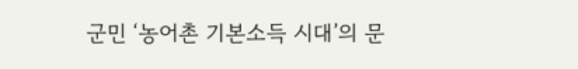군민 ‘농어촌 기본소득 시대’의 문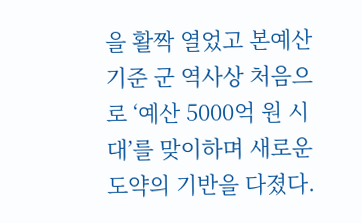을 활짝 열었고 본예산 기준 군 역사상 처음으로 ‘예산 5000억 원 시대’를 맞이하며 새로운 도약의 기반을 다졌다.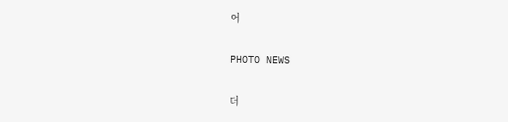어

PHOTO NEWS

더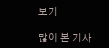보기

많이 본 기사